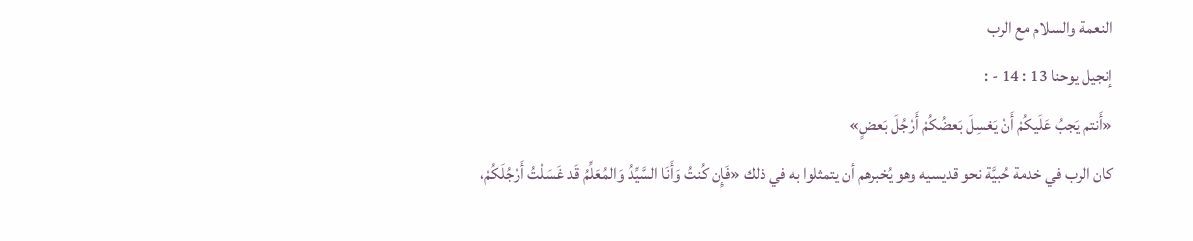النعمة والسلام مع الرب
إنجيل يوحنا 13 : 14 - :
«أَنتم يَجبُ عَلَيكُمْ أَنْ يَغسِلَ بَعضُكُمْ أَرْجُلَ بَعضٍ»
كان الرب في خدمة حُبيَّة نحو قديسيه وهو يُخبرهم أن يتمثلوا به في ذلك «فَإِن كُنتُ وَأَنَا السَّيِّدُ وَالمُعَلِّمُ قَد غَسَلْتُ أَرْجُلَكُمْ،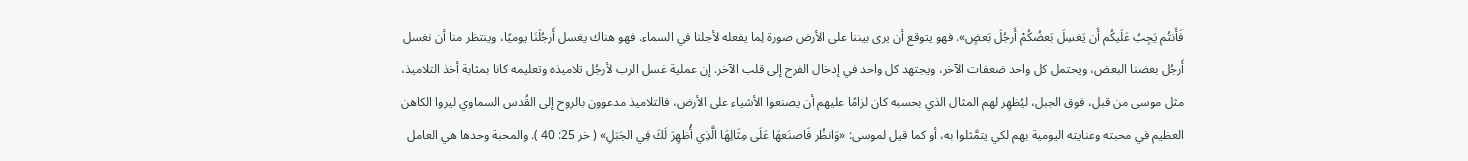فَأَنتُم يَجِبُ عَلَيكُم أَن يَغسِلَ بَعضُكُمْ أَرجُلَ بَعضٍ». فهو يتوقع أن يرى بيننا على الأرض صورة لِما يفعله لأجلنا في السماء. فهو هناك يغسل أَرجُلَنَا يوميًا، وينتظر منا أن نغسل أَرجُل بعضنا البعض، ويحتمل كل واحد ضعفات الآخر، ويجتهد كل واحد في إدخال الفرح إلى قلب الآخر. إن عملية غسل الرب لأرجُل تلاميذه وتعليمه كانا بمثابة أخذ التلاميذ، مثل موسى من قبل، فوق الجبل، ليُظهِر لهم المثال الذي بحسبه كان لزامًا عليهم أن يصنعوا الأشياء على الأرض، فالتلاميذ مدعوون بالروح إلى القُدس السماوي ليروا الكاهن العظيم في محبته وعنايته اليومية بهم لكي يتمَّثلوا به، أو كما قيل لموسى: «وَانظُر فَاصنَعهَا عَلَى مِثَالِهَا الَّذِي أُظهِرَ لَكَ فِي الجَبَلِ» ( خر 25: 40 ). والمحبة وحدها هي العامل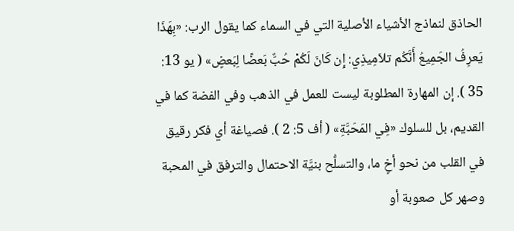الحاذق لنماذج الأشياء الأصلية التي في السماء كما يقول الرب: «بِهَذَا يَعرِفُ الجَمِيعُ أَنَّكُم تلاَمِيذِي: إِن كَانَ لَكُمْ حُبٌّ بَعضًا لِبَعضٍ» ( يو 13: 35 ). إن المهارة المطلوبة ليست للعمل في الذهب وفي الفضة كما في القديم، بل للسلوك «فِي المَحَبَّةِ» ( أف 5: 2 ). فصياغة أي فكر رقيق في القلب من نحو أخٍ ما، والتسلُّح بنيَّة الاحتمال والترفق في المحبة وصهر كل صعوبة أو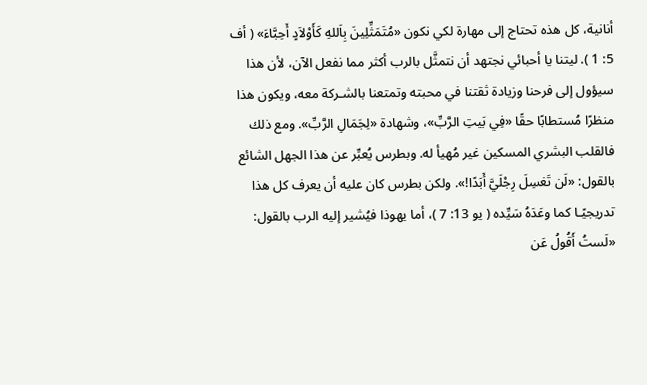أنانية، كل هذه تحتاج إلى مهارة لكي نكون «مُتَمَثِّلِينَ بِاَللهِ كَأَوْلاَدٍ أَحِبَّاءَ» ( أف 5: 1 ). ليتنا يا أحبائي نجتهد أن نتمثَّل بالرب أكثر مما نفعل الآن، لأن هذا سيؤول إلى فرحنا وزيادة ثقتنا في محبته وتمتعنا بالشـركة معه، ويكون هذا منظرًا مُستطابًا حقًا «فِي بَيتِ الرَّبِّ»، وشهادة «لِجَمَالِ الرَّبِّ». ومع ذلك فالقلب البشري المسكين غير مُهيأ له. وبطرس يُعبِّر عن هذا الجهل الشائع بالقول: «لَن تَغسِلَ رِجْلَيَّ أَبَدًا!». ولكن بطرس كان عليه أن يعرف كل هذا تدريجيًـا كما وعَدَهُ سَيِّده ( يو 13: 7 )، أما يهوذا فيُشير إليه الرب بالقول: «لَستُ أَقُولُ عَن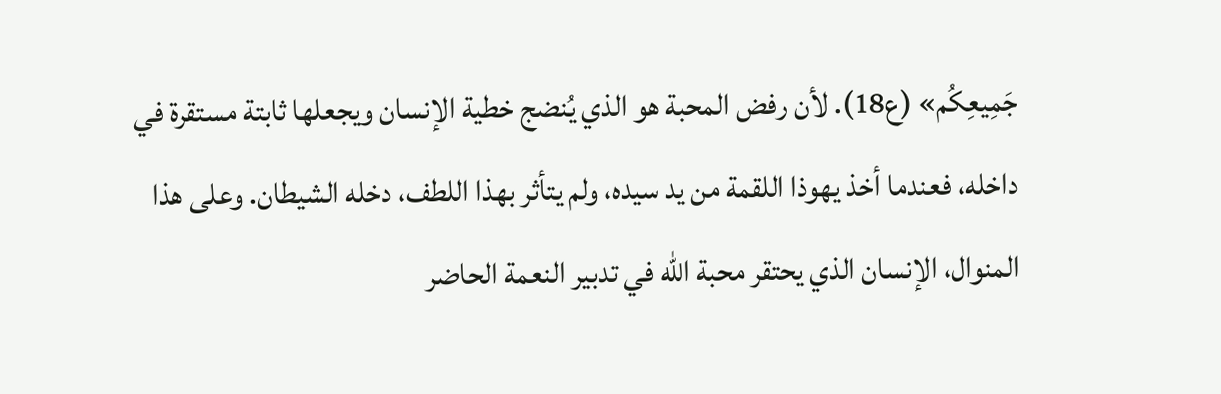جَمِيعِكُم» (ع18). لأن رفض المحبة هو الذي يُنضج خطية الإنسان ويجعلها ثابتة مستقرة في داخله، فعندما أخذ يهوذا اللقمة من يد سيده، ولم يتأثر بهذا اللطف، دخله الشيطان. وعلى هذا المنوال، الإنسان الذي يحتقر محبة الله في تدبير النعمة الحاضر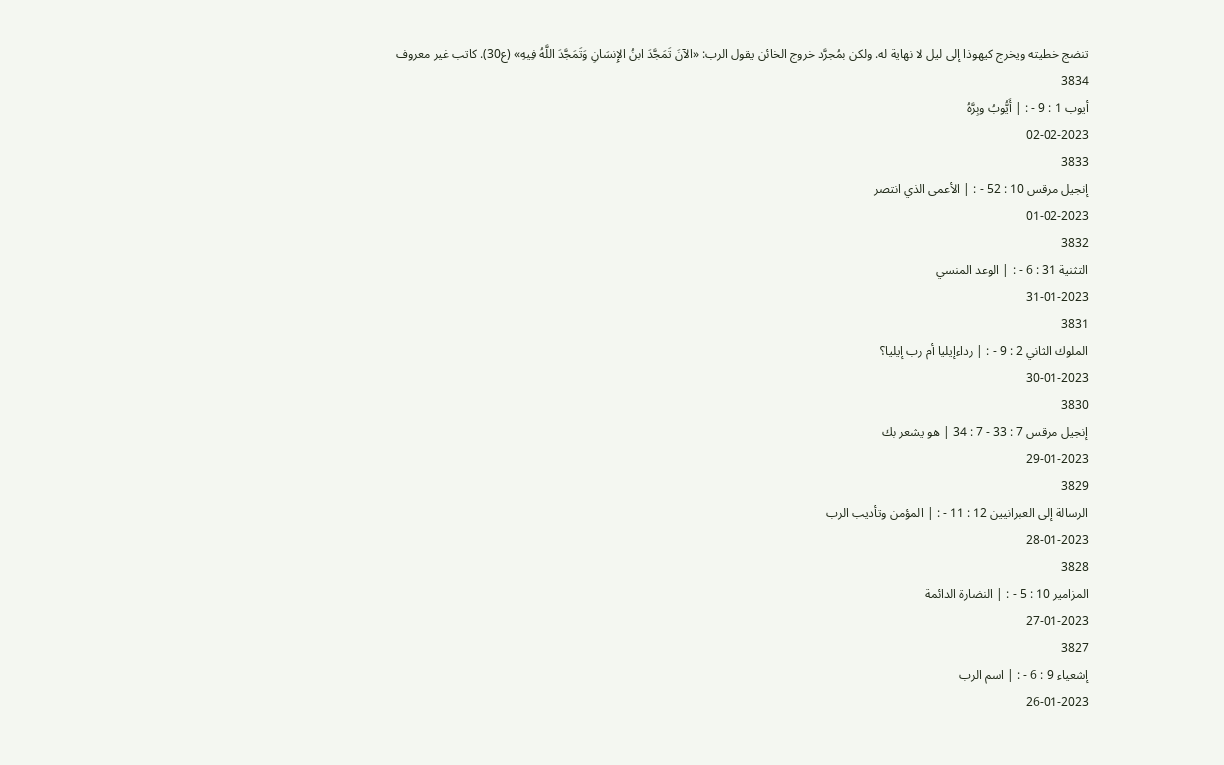تنضج خطيته ويخرج كيهوذا إلى ليل لا نهاية له. ولكن بمُجرَّد خروج الخائن يقول الرب: «الآنَ تَمَجَّدَ ابنُ الإِنسَانِ وَتَمَجَّدَ اللَّهُ فِيهِ» (ع30). كاتب غير معروف
3834
أيوب 1 : 9 - : | أَيُّوبُ وبِرَّهُ
02-02-2023
3833
إنجيل مرقس 10 : 52 - : | الأعمى الذي انتصر
01-02-2023
3832
التثنية 31 : 6 - : | الوعد المنسي
31-01-2023
3831
الملوك الثاني 2 : 9 - : | رداءإيليا أم رب إيليا؟
30-01-2023
3830
إنجيل مرقس 7 : 33 - 7 : 34 | هو يشعر بك
29-01-2023
3829
الرسالة إلى العبرانيين 12 : 11 - : | المؤمن وتأديب الرب
28-01-2023
3828
المزامير 10 : 5 - : | النضارة الدائمة
27-01-2023
3827
إشعياء 9 : 6 - : | اسم الرب
26-01-2023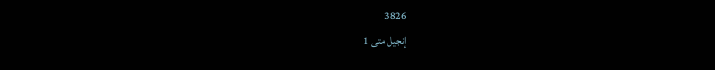3826
إنجيل متى 1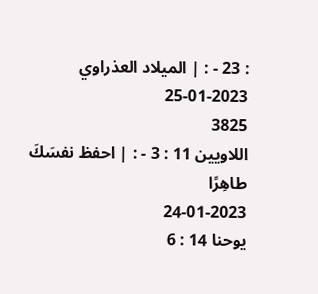: 23 - : | الميلاد العذراوي
25-01-2023
3825
اللاويين 11 : 3 - : | احفظ نفسَكَ طاهِرًا
24-01-2023
يوحنا 14 : 6